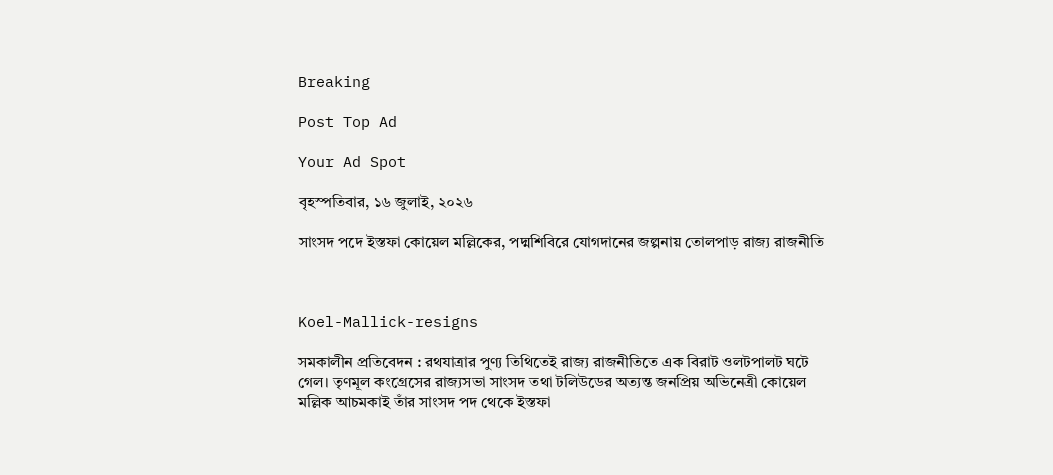Breaking

Post Top Ad

Your Ad Spot

বৃহস্পতিবার, ১৬ জুলাই, ২০২৬

সাংসদ পদে ইস্তফা কোয়েল মল্লিকের, পদ্মশিবিরে যোগদানের জল্পনায় তোলপাড় রাজ্য রাজনীতি



Koel-Mallick-resigns

সমকালীন প্রতিবেদন : রথযাত্রার পুণ্য তিথিতেই রাজ্য রাজনীতিতে এক বিরাট ওলটপালট ঘটে গেল। তৃণমূল কংগ্রেসের রাজ্যসভা সাংসদ তথা টলিউডের অত্যন্ত জনপ্রিয় অভিনেত্রী কোয়েল মল্লিক আচমকাই তাঁর সাংসদ পদ থেকে ইস্তফা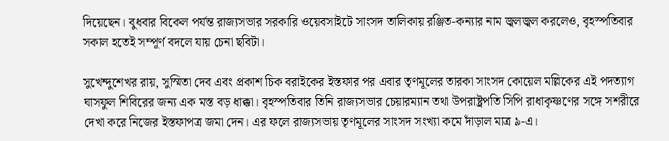দিয়েছেন। বুধবার বিকেল পর্যন্ত রাজ্যসভার সরকারি ওয়েবসাইটে সাংসদ তালিকায় রঞ্জিত-কন্যার নাম জ্বলজ্বল করলেও, বৃহস্পতিবার সকাল হতেই সম্পূর্ণ বদলে যায় চেনা ছবিটা।

সুখেন্দুশেখর রায়, সুস্মিতা দেব এবং প্রকাশ চিক বরাইকের ইস্তফার পর এবার তৃণমূলের তারকা সাংসদ কোয়েল মল্লিকের এই পদত্যাগ ঘাসফুল শিবিরের জন্য এক মস্ত বড় ধাক্কা। বৃহস্পতিবার তিনি রাজ্যসভার চেয়ারম্যান তথা উপরাষ্ট্রপতি সিপি রাধাকৃষ্ণণের সঙ্গে সশরীরে দেখা করে নিজের ইস্তফাপত্র জমা দেন। এর ফলে রাজ্যসভায় তৃণমূলের সাংসদ সংখ্যা কমে দাঁড়াল মাত্র ৯-এ।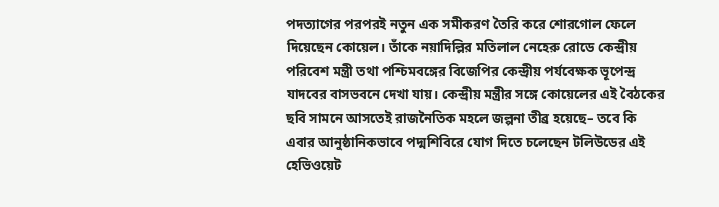পদত্যাগের পরপরই নতুন এক সমীকরণ তৈরি করে শোরগোল ফেলে দিয়েছেন কোয়েল। তাঁকে নয়াদিল্লির মতিলাল নেহেরু রোডে কেন্দ্রীয় পরিবেশ মন্ত্রী তথা পশ্চিমবঙ্গের বিজেপির কেন্দ্রীয় পর্যবেক্ষক ভূপেন্দ্র যাদবের বাসভবনে দেখা যায়। কেন্দ্রীয় মন্ত্রীর সঙ্গে কোয়েলের এই বৈঠকের ছবি সামনে আসতেই রাজনৈতিক মহলে জল্পনা তীব্র হয়েছে– তবে কি এবার আনুষ্ঠানিকভাবে পদ্মশিবিরে যোগ দিতে চলেছেন টলিউডের এই হেভিওয়েট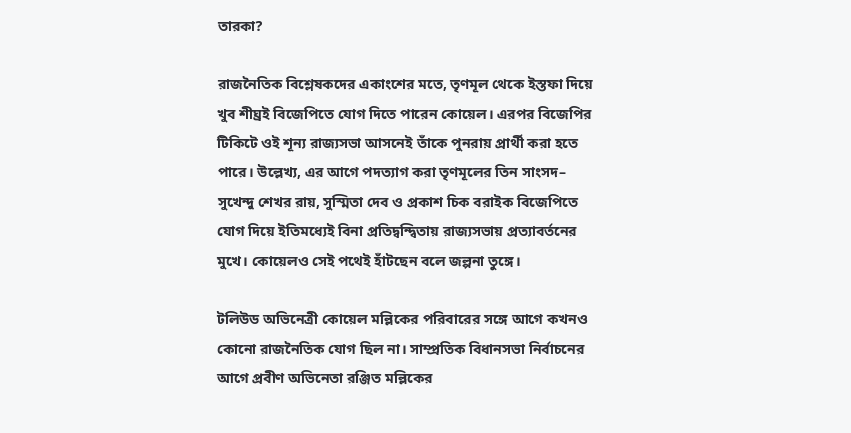তারকা?

রাজনৈতিক বিশ্লেষকদের একাংশের মতে, তৃণমূল থেকে ইস্তফা দিয়ে খুব শীঘ্রই বিজেপিতে যোগ দিতে পারেন কোয়েল। এরপর বিজেপির টিকিটে ওই শূন্য রাজ্যসভা আসনেই তাঁকে পুনরায় প্রার্থী করা হতে পারে। উল্লেখ্য, এর আগে পদত্যাগ করা তৃণমূলের তিন সাংসদ– সুখেন্দু শেখর রায়, সুস্মিতা দেব ও প্রকাশ চিক বরাইক বিজেপিতে যোগ দিয়ে ইতিমধ্যেই বিনা প্রতিদ্বন্দ্বিতায় রাজ্যসভায় প্রত্যাবর্তনের মুখে। কোয়েলও সেই পথেই হাঁটছেন বলে জল্পনা তুঙ্গে।

টলিউড অভিনেত্রী কোয়েল মল্লিকের পরিবারের সঙ্গে আগে কখনও কোনো রাজনৈতিক যোগ ছিল না। সাম্প্রতিক বিধানসভা নির্বাচনের আগে প্রবীণ অভিনেতা রঞ্জিত মল্লিকের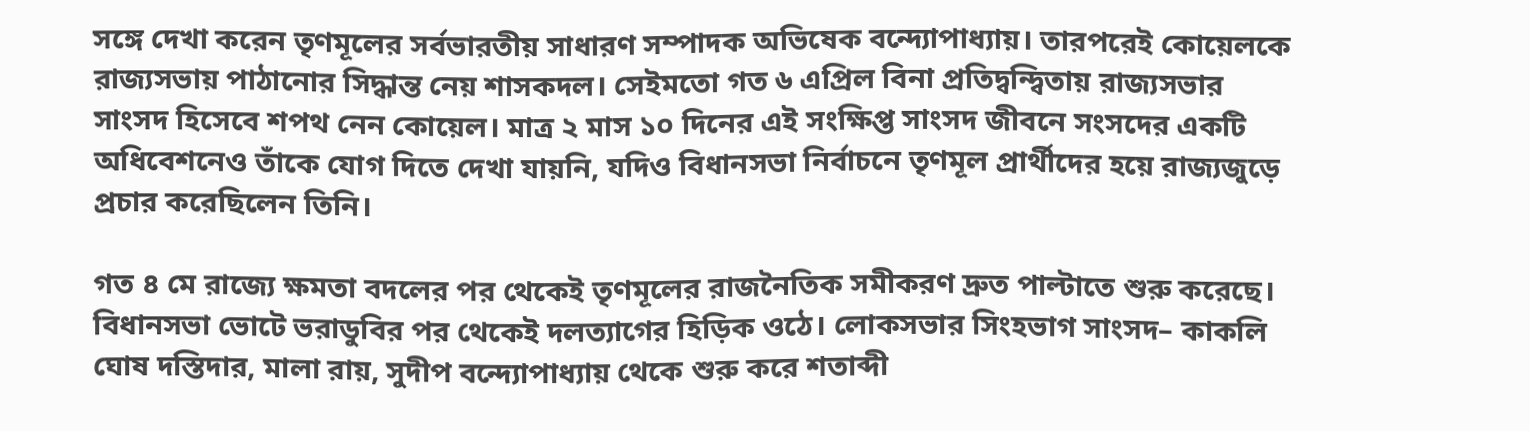সঙ্গে দেখা করেন তৃণমূলের সর্বভারতীয় সাধারণ সম্পাদক অভিষেক বন্দ্যোপাধ্যায়। তারপরেই কোয়েলকে রাজ্যসভায় পাঠানোর সিদ্ধান্ত নেয় শাসকদল। সেইমতো গত ৬ এপ্রিল বিনা প্রতিদ্বন্দ্বিতায় রাজ্যসভার সাংসদ হিসেবে শপথ নেন কোয়েল। মাত্র ২ মাস ১০ দিনের এই সংক্ষিপ্ত সাংসদ জীবনে সংসদের একটি অধিবেশনেও তাঁকে যোগ দিতে দেখা যায়নি, যদিও বিধানসভা নির্বাচনে তৃণমূল প্রার্থীদের হয়ে রাজ্যজুড়ে প্রচার করেছিলেন তিনি।

গত ৪ মে রাজ্যে ক্ষমতা বদলের পর থেকেই তৃণমূলের রাজনৈতিক সমীকরণ দ্রুত পাল্টাতে শুরু করেছে। বিধানসভা ভোটে ভরাডুবির পর থেকেই দলত্যাগের হিড়িক ওঠে। লোকসভার সিংহভাগ সাংসদ– কাকলি ঘোষ দস্তিদার, মালা রায়, সুদীপ বন্দ্যোপাধ্যায় থেকে শুরু করে শতাব্দী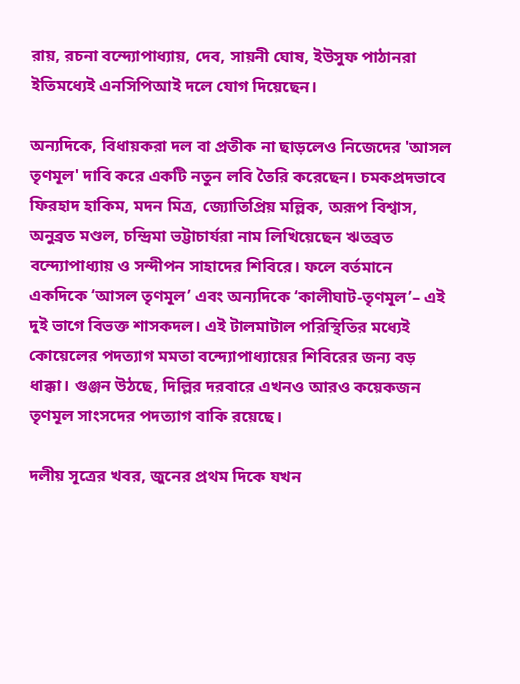রায়, রচনা বন্দ্যোপাধ্যায়, দেব, সায়নী ঘোষ, ইউসুফ পাঠানরা ইতিমধ্যেই এনসিপিআই দলে যোগ দিয়েছেন।

অন্যদিকে, বিধায়করা দল বা প্রতীক না ছাড়লেও নিজেদের 'আসল তৃণমূল' দাবি করে একটি নতুন লবি তৈরি করেছেন। চমকপ্রদভাবে ফিরহাদ হাকিম, মদন মিত্র, জ্যোতিপ্রিয় মল্লিক, অরূপ বিশ্বাস, অনুব্রত মণ্ডল, চন্দ্রিমা ভট্টাচার্যরা নাম লিখিয়েছেন ঋতব্রত বন্দ্যোপাধ্যায় ও সন্দীপন সাহাদের শিবিরে। ফলে বর্তমানে একদিকে ‘আসল তৃণমূল’ এবং অন্যদিকে ‘কালীঘাট-তৃণমূল’– এই দুই ভাগে বিভক্ত শাসকদল। এই টালমাটাল পরিস্থিতির মধ্যেই কোয়েলের পদত্যাগ মমতা বন্দ্যোপাধ্যায়ের শিবিরের জন্য বড় ধাক্কা। গুঞ্জন উঠছে, দিল্লির দরবারে এখনও আরও কয়েকজন তৃণমূল সাংসদের পদত্যাগ বাকি রয়েছে।

দলীয় সূত্রের খবর, জুনের প্রথম দিকে যখন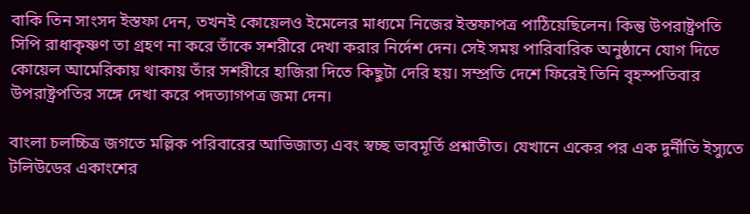বাকি তিন সাংসদ ইস্তফা দেন, তখনই কোয়েলও ইমেলের মাধ্যমে নিজের ইস্তফাপত্র পাঠিয়েছিলেন। কিন্তু উপরাষ্ট্রপতি সিপি রাধাকৃষ্ণণ তা গ্রহণ না করে তাঁকে সশরীরে দেখা করার নির্দেশ দেন। সেই সময় পারিবারিক অনুষ্ঠানে যোগ দিতে কোয়েল আমেরিকায় থাকায় তাঁর সশরীরে হাজিরা দিতে কিছুটা দেরি হয়। সম্প্রতি দেশে ফিরেই তিনি বৃহস্পতিবার উপরাষ্ট্রপতির সঙ্গে দেখা করে পদত্যাগপত্র জমা দেন।

বাংলা চলচ্চিত্র জগতে মল্লিক পরিবারের আভিজাত্য এবং স্বচ্ছ ভাবমূর্তি প্রশ্নাতীত। যেখানে একের পর এক দুর্নীতি ইস্যুতে টলিউডের একাংশের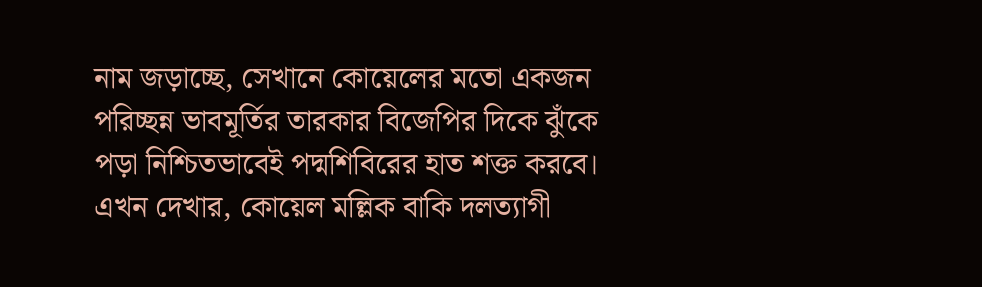নাম জড়াচ্ছে, সেখানে কোয়েলের মতো একজন পরিচ্ছন্ন ভাবমূর্তির তারকার বিজেপির দিকে ঝুঁকে পড়া নিশ্চিতভাবেই পদ্মশিবিরের হাত শক্ত করবে। এখন দেখার, কোয়েল মল্লিক বাকি দলত্যাগী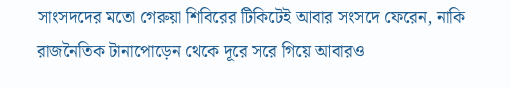সাংসদদের মতো গেরুয়া শিবিরের টিকিটেই আবার সংসদে ফেরেন, নাকি রাজনৈতিক টানাপোড়েন থেকে দূরে সরে গিয়ে আবারও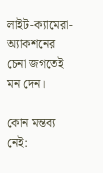লাইট-ক্যামেরা-অ্যাকশনের চেনা জগতেই মন দেন।‌

কোন মন্তব্য নেই: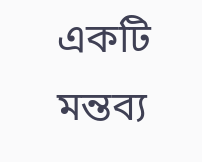একটি মন্তব্য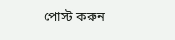পোস্ট করুন